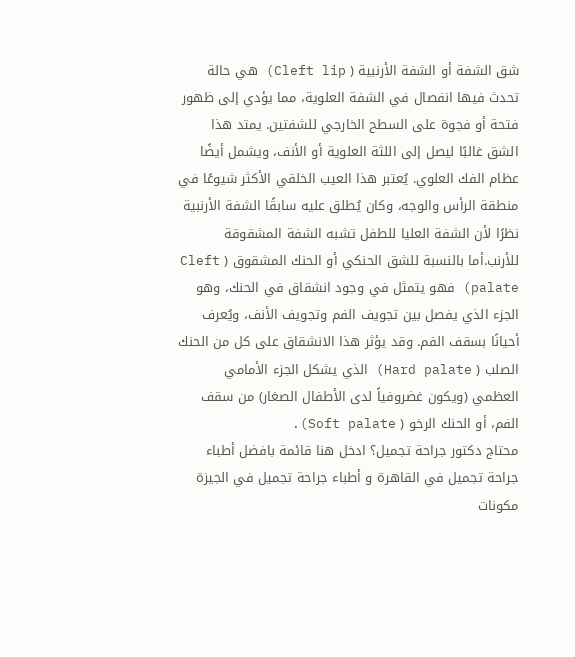شق الشفة أو الشفة الأرنبية ( Cleft lip) هي حالة تحدث فيها انفصال في الشفة العلوية، مما يؤدي إلى ظهور فتحة أو فجوة على السطح الخارجي للشفتين. يمتد هذا الشق غالبًا ليصل إلى اللثة العلوية أو الأنف، ويشمل أيضًا عظام الفك العلوي. يُعتبر هذا العيب الخلقي الأكثر شيوعًا في منطقة الرأس والوجه، وكان يُطلق عليه سابقًا الشفة الأرنبية نظرًا لأن الشفة العليا للطفل تشبه الشفة المشقوقة للأرنب.أما بالنسبة للشق الحنكي أو الحنك المشقوق ( Cleft palate) فهو يتمثل في وجود انشقاق في الحنك، وهو الجزء الذي يفصل بين تجويف الفم وتجويف الأنف، ويُعرف أحيانًا بسقف الفم. وقد يؤثر هذا الانشقاق على كل من الحنك الصلب ( Hard palate) الذي يشكل الجزء الأمامي العظمي (ويكون غضروفياً لدى الأطفال الصغار) من سقف الفم، أو الحنك الرخو ( Soft palate).
محتاج دكتور جراحة تجميل؟ ادخل هنا قائمة بافضل أطباء جراحة تجميل في القاهرة و أطباء جراحة تجميل في الجيزة
مكونات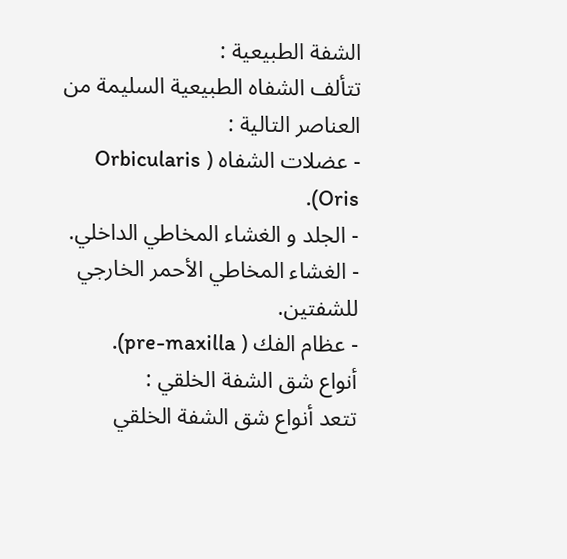الشفة الطبيعية :
تتألف الشفاه الطبيعية السليمة من العناصر التالية :
- عضلات الشفاه ( Orbicularis Oris).
- الجلد و الغشاء المخاطي الداخلي.
- الغشاء المخاطي الأحمر الخارجي للشفتين.
- عظام الفك ( pre-maxilla).
أنواع شق الشفة الخلقي :
تتعد أنواع شق الشفة الخلقي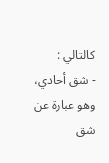كالتالي :
- شق أحادي، وهو عبارة عن شق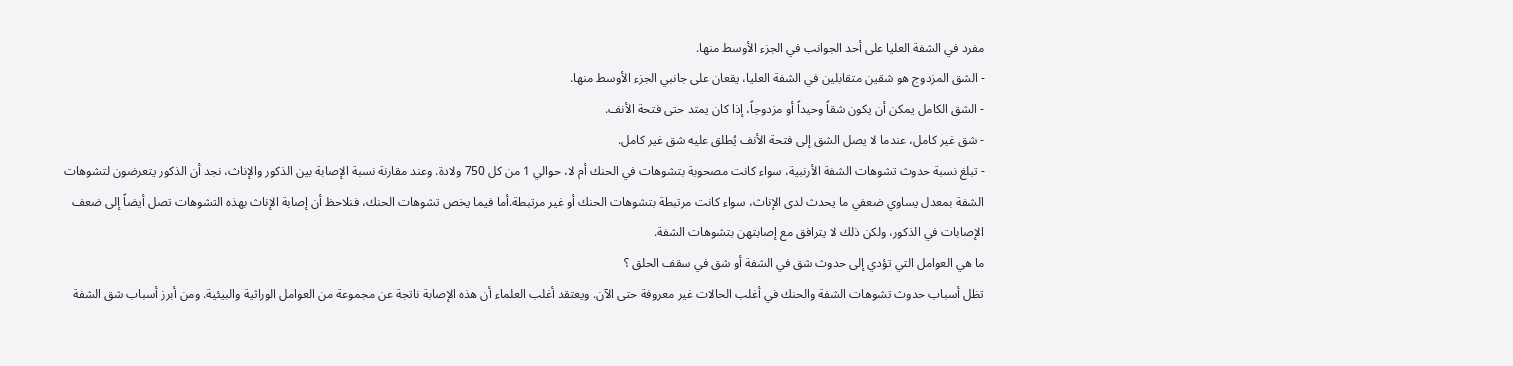مفرد في الشفة العليا على أحد الجوانب في الجزء الأوسط منها.
- الشق المزدوج هو شقين متقابلين في الشفة العليا، يقعان على جانبي الجزء الأوسط منها.
- الشق الكامل يمكن أن يكون شقاً وحيداً أو مزدوجاً، إذا كان يمتد حتى فتحة الأنف.
- شق غير كامل، عندما لا يصل الشق إلى فتحة الأنف يُطلق عليه شق غير كامل.
- تبلغ نسبة حدوث تشوهات الشفة الأرنبية، سواء كانت مصحوبة بتشوهات في الحنك أم لا، حوالي 1 من كل 750 ولادة. وعند مقارنة نسبة الإصابة بين الذكور والإناث، نجد أن الذكور يتعرضون لتشوهات الشفة بمعدل يساوي ضعفي ما يحدث لدى الإناث، سواء كانت مرتبطة بتشوهات الحنك أو غير مرتبطة.أما فيما يخص تشوهات الحنك، فنلاحظ أن إصابة الإناث بهذه التشوهات تصل أيضاً إلى ضعف الإصابات في الذكور، ولكن ذلك لا يترافق مع إصابتهن بتشوهات الشفة.
ما هي العوامل التي تؤدي إلى حدوث شق في الشفة أو شق في سقف الحلق ؟
تظل أسباب حدوث تشوهات الشفة والحنك في أغلب الحالات غير معروفة حتى الآن. ويعتقد أغلب العلماء أن هذه الإصابة ناتجة عن مجموعة من العوامل الوراثية والبيئية. ومن أبرز أسباب شق الشفة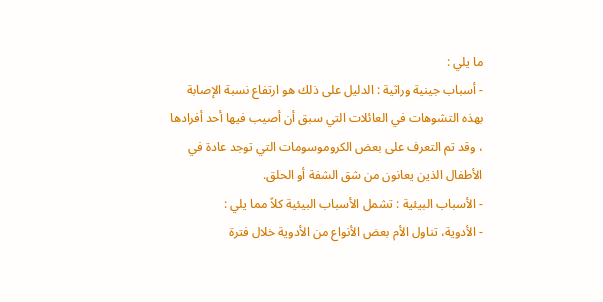ما يلي :
- أسباب جينية وراثية : الدليل على ذلك هو ارتفاع نسبة الإصابة بهذه التشوهات في العائلات التي سبق أن أصيب فيها أحد أفرادها ، وقد تم التعرف على بعض الكروموسومات التي توجد عادة في الأطفال الذين يعانون من شق الشفة أو الحلق.
- الأسباب البيئية : تشمل الأسباب البيئية كلاً مما يلي :
- الأدوية، تناول الأم بعض الأنواع من الأدوية خلال فترة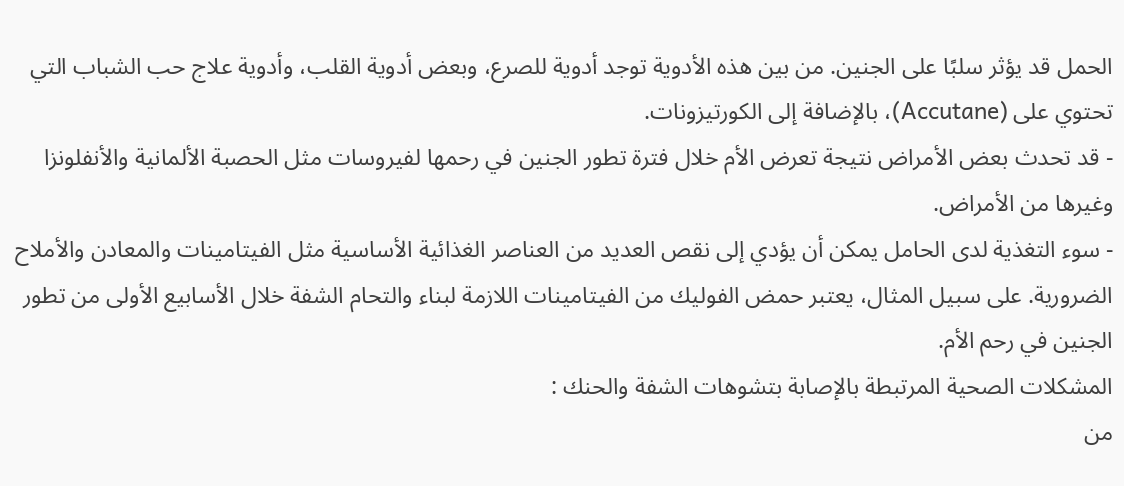الحمل قد يؤثر سلبًا على الجنين. من بين هذه الأدوية توجد أدوية للصرع، وبعض أدوية القلب، وأدوية علاج حب الشباب التي تحتوي على (Accutane)، بالإضافة إلى الكورتيزونات.
- قد تحدث بعض الأمراض نتيجة تعرض الأم خلال فترة تطور الجنين في رحمها لفيروسات مثل الحصبة الألمانية والأنفلونزا وغيرها من الأمراض.
- سوء التغذية لدى الحامل يمكن أن يؤدي إلى نقص العديد من العناصر الغذائية الأساسية مثل الفيتامينات والمعادن والأملاح الضرورية. على سبيل المثال، يعتبر حمض الفوليك من الفيتامينات اللازمة لبناء والتحام الشفة خلال الأسابيع الأولى من تطور الجنين في رحم الأم.
المشكلات الصحية المرتبطة بالإصابة بتشوهات الشفة والحنك :
من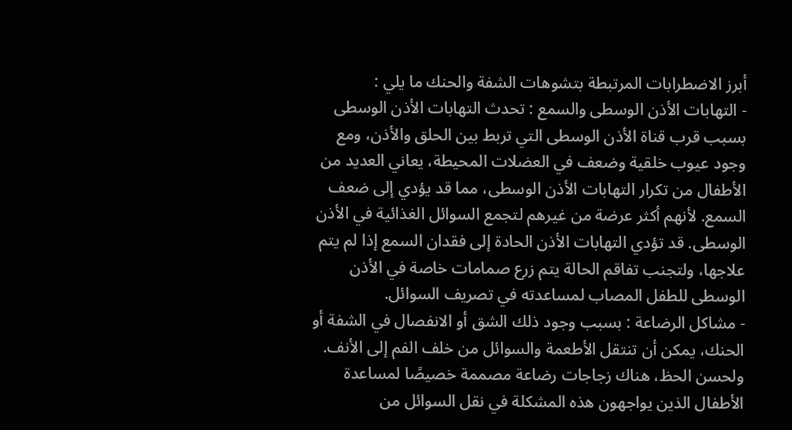أبرز الاضطرابات المرتبطة بتشوهات الشفة والحنك ما يلي :
- التهابات الأذن الوسطى والسمع : تحدث التهابات الأذن الوسطى بسبب قرب قناة الأذن الوسطى التي تربط بين الحلق والأذن، ومع وجود عيوب خلقية وضعف في العضلات المحيطة، يعاني العديد من الأطفال من تكرار التهابات الأذن الوسطى، مما قد يؤدي إلى ضعف السمع. لأنهم أكثر عرضة من غيرهم لتجمع السوائل الغذائية في الأذن الوسطى. قد تؤدي التهابات الأذن الحادة إلى فقدان السمع إذا لم يتم علاجها، ولتجنب تفاقم الحالة يتم زرع صمامات خاصة في الأذن الوسطى للطفل المصاب لمساعدته في تصريف السوائل.
- مشاكل الرضاعة : بسبب وجود ذلك الشق أو الانفصال في الشفة أو الحنك، يمكن أن تنتقل الأطعمة والسوائل من خلف الفم إلى الأنف. ولحسن الحظ، هناك زجاجات رضاعة مصممة خصيصًا لمساعدة الأطفال الذين يواجهون هذه المشكلة في نقل السوائل من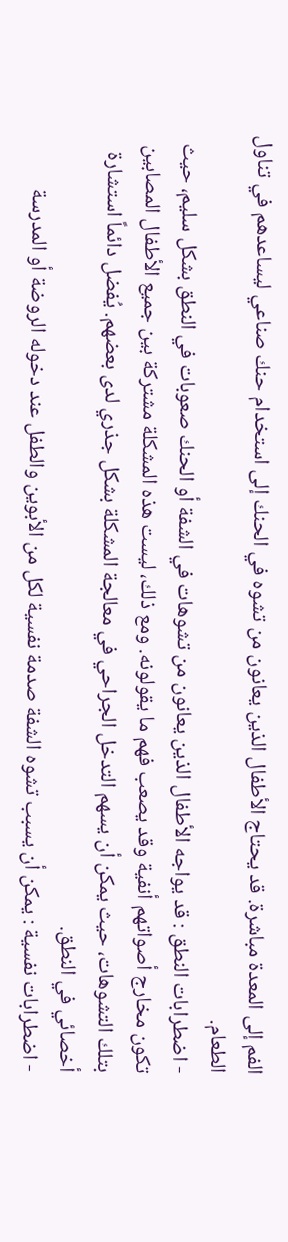الفم إلى المعدة مباشرة. قد يحتاج الأطفال الذين يعانون من تشوه في الحنك إلى استخدام حنك صناعي ليساعدهم في تناول الطعام.
- اضطرابات النطق : قد يواجه الأطفال الذين يعانون من تشوهات في الشفة أو الحنك صعوبات في النطق بشكل سليم، حيث تكون مخارج أصواتهم أنفية وقد يصعب فهم ما يقولونه. ومع ذلك، ليست هذه المشكلة مشتركة بين جميع الأطفال المصابين بتلك التشوهات، حيث يمكن أن يسهم التدخل الجراحي في معالجة المشكلة بشكل جذري لدى بعضهم. يُفضل دائماً استشارة أخصائي في النطق.
- اضطرابات نفسية : يمكن أن يسبب تشوه الشفة صدمة نفسية لكل من الأبوين والطفل عند دخوله الروضة أو المدرسة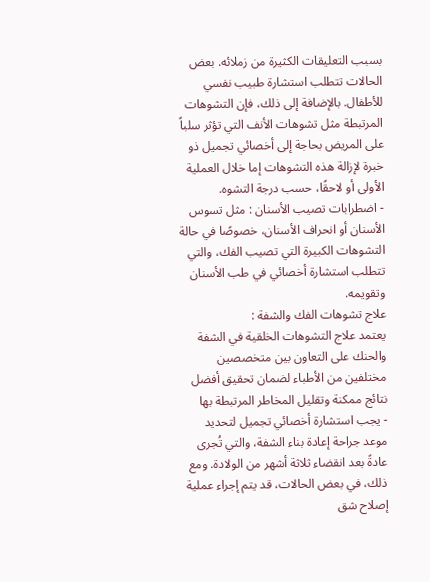بسبب التعليقات الكثيرة من زملائه. بعض الحالات تتطلب استشارة طبيب نفسي للأطفال. بالإضافة إلى ذلك، فإن التشوهات المرتبطة مثل تشوهات الأنف التي تؤثر سلباً على المريض بحاجة إلى أخصائي تجميل ذو خبرة لإزالة هذه التشوهات إما خلال العملية الأولى أو لاحقًا، حسب درجة التشوه.
- اضطرابات تصيب الأسنان : مثل تسوس الأسنان أو انحراف الأسنان، خصوصًا في حالة التشوهات الكبيرة التي تصيب الفك، والتي تتطلب استشارة أخصائي في طب الأسنان وتقويمه.
علاج تشوهات الفك والشفة :
يعتمد علاج التشوهات الخلقية في الشفة والحنك على التعاون بين متخصصين مختلفين من الأطباء لضمان تحقيق أفضل نتائج ممكنة وتقليل المخاطر المرتبطة بها
- يجب استشارة أخصائي تجميل لتحديد موعد جراحة إعادة بناء الشفة، والتي تُجرى عادةً بعد انقضاء ثلاثة أشهر من الولادة. ومع ذلك، في بعض الحالات، قد يتم إجراء عملية إصلاح شق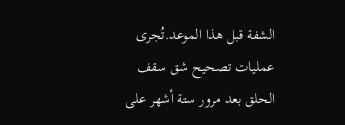الشفة قبل هذا الموعد.تُجرى عمليات تصحيح شق سقف الحلق بعد مرور ستة أشهر على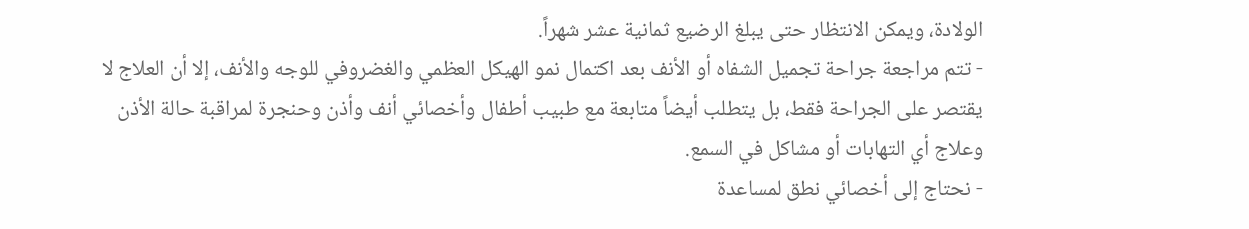الولادة، ويمكن الانتظار حتى يبلغ الرضيع ثمانية عشر شهراً.
- تتم مراجعة جراحة تجميل الشفاه أو الأنف بعد اكتمال نمو الهيكل العظمي والغضروفي للوجه والأنف، إلا أن العلاج لا يقتصر على الجراحة فقط، بل يتطلب أيضاً متابعة مع طبيب أطفال وأخصائي أنف وأذن وحنجرة لمراقبة حالة الأذن وعلاج أي التهابات أو مشاكل في السمع.
- نحتاج إلى أخصائي نطق لمساعدة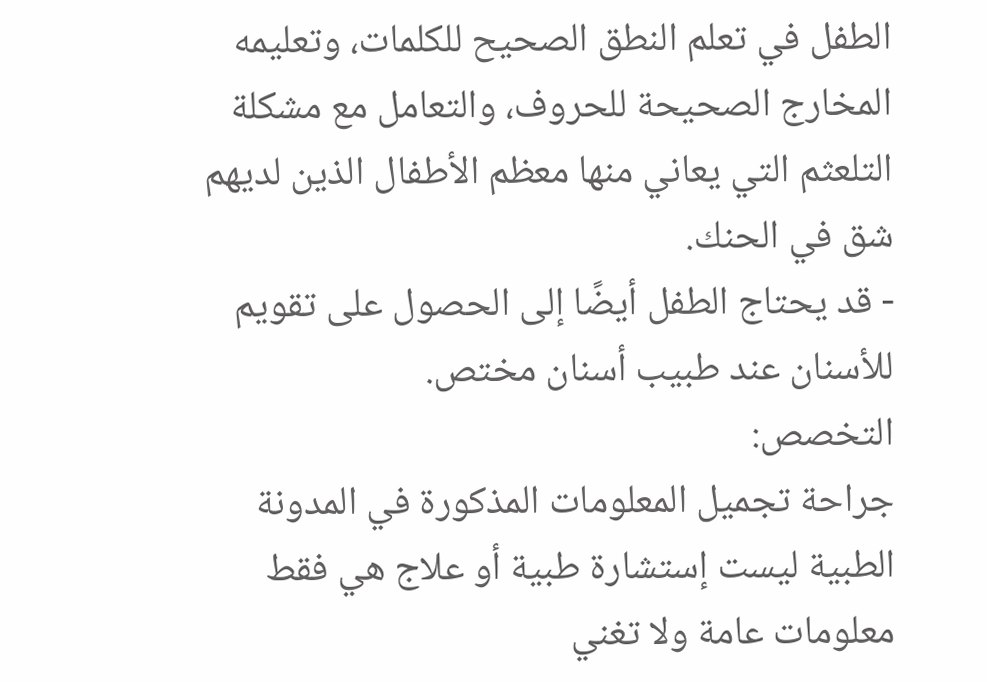الطفل في تعلم النطق الصحيح للكلمات، وتعليمه المخارج الصحيحة للحروف، والتعامل مع مشكلة التلعثم التي يعاني منها معظم الأطفال الذين لديهم شق في الحنك.
- قد يحتاج الطفل أيضًا إلى الحصول على تقويم للأسنان عند طبيب أسنان مختص.
التخصص:
جراحة تجميل المعلومات المذكورة في المدونة الطبية ليست إستشارة طبية أو علاج هي فقط معلومات عامة ولا تغني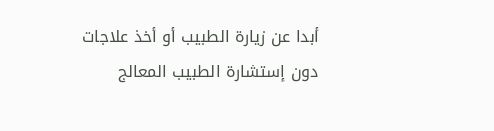أبدا عن زيارة الطبيب أو أخذ علاجات دون إستشارة الطبيب المعالج